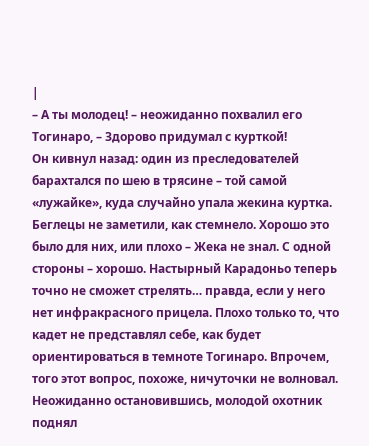|
– А ты молодец! – неожиданно похвалил его Тогинаро, – Здорово придумал с курткой!
Он кивнул назад: один из преследователей барахтался по шею в трясине – той самой «лужайке», куда случайно упала жекина куртка.
Беглецы не заметили, как стемнело. Хорошо это было для них, или плохо – Жека не знал. С одной стороны – хорошо. Настырный Карадоньо теперь точно не сможет стрелять… правда, если у него нет инфракрасного прицела. Плохо только то, что кадет не представлял себе, как будет ориентироваться в темноте Тогинаро. Впрочем, того этот вопрос, похоже, ничуточки не волновал. Неожиданно остановившись, молодой охотник поднял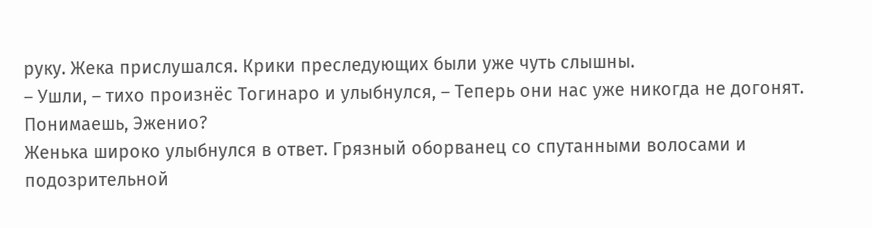руку. Жека прислушался. Крики преследующих были уже чуть слышны.
– Ушли, – тихо произнёс Тогинаро и улыбнулся, – Теперь они нас уже никогда не догонят. Понимаешь, Эженио?
Женька широко улыбнулся в ответ. Грязный оборванец со спутанными волосами и подозрительной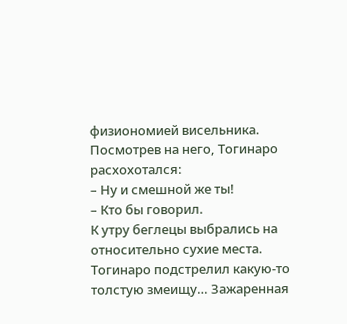физиономией висельника. Посмотрев на него, Тогинаро расхохотался:
– Ну и смешной же ты!
– Кто бы говорил.
К утру беглецы выбрались на относительно сухие места. Тогинаро подстрелил какую-то толстую змеищу… Зажаренная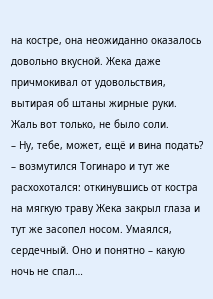на костре, она неожиданно оказалось довольно вкусной. Жека даже причмокивал от удовольствия, вытирая об штаны жирные руки. Жаль вот только, не было соли.
– Ну, тебе, может, ещё и вина подать? – возмутился Тогинаро и тут же расхохотался: откинувшись от костра на мягкую траву Жека закрыл глаза и тут же засопел носом. Умаялся, сердечный. Оно и понятно – какую ночь не спал…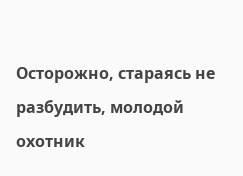Осторожно, стараясь не разбудить, молодой охотник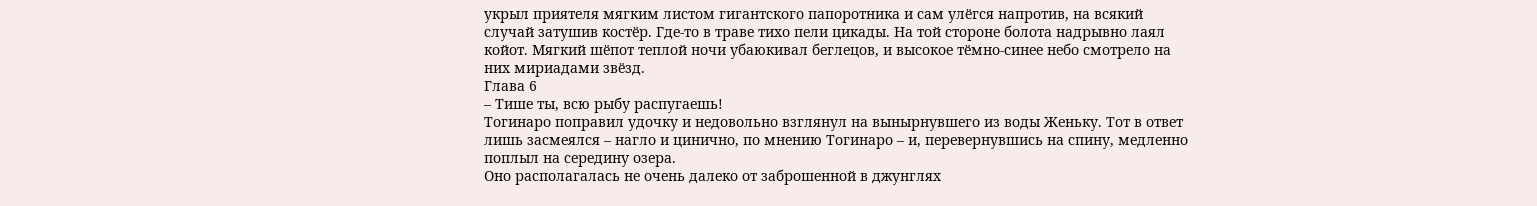укрыл приятеля мягким листом гигантского папоротника и сам улёгся напротив, на всякий случай затушив костёр. Где-то в траве тихо пели цикады. На той стороне болота надрывно лаял койот. Мягкий шёпот теплой ночи убаюкивал беглецов, и высокое тёмно-синее небо смотрело на них мириадами звёзд.
Глава 6
– Тише ты, всю рыбу распугаешь!
Тогинаро поправил удочку и недовольно взглянул на вынырнувшего из воды Женьку. Тот в ответ лишь засмеялся – нагло и цинично, по мнению Тогинаро – и, перевернувшись на спину, медленно поплыл на середину озера.
Оно располагалась не очень далеко от заброшенной в джунглях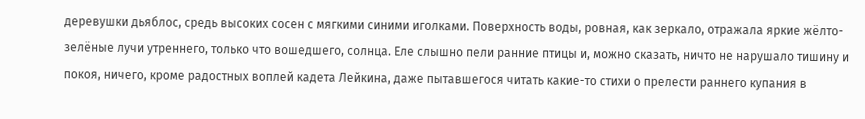деревушки дьяблос, средь высоких сосен с мягкими синими иголками. Поверхность воды, ровная, как зеркало, отражала яркие жёлто-зелёные лучи утреннего, только что вошедшего, солнца. Еле слышно пели ранние птицы и, можно сказать, ничто не нарушало тишину и покоя, ничего, кроме радостных воплей кадета Лейкина, даже пытавшегося читать какие-то стихи о прелести раннего купания в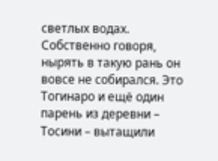светлых водах. Собственно говоря, нырять в такую рань он вовсе не собирался. Это Тогинаро и ещё один парень из деревни – Тосини – вытащили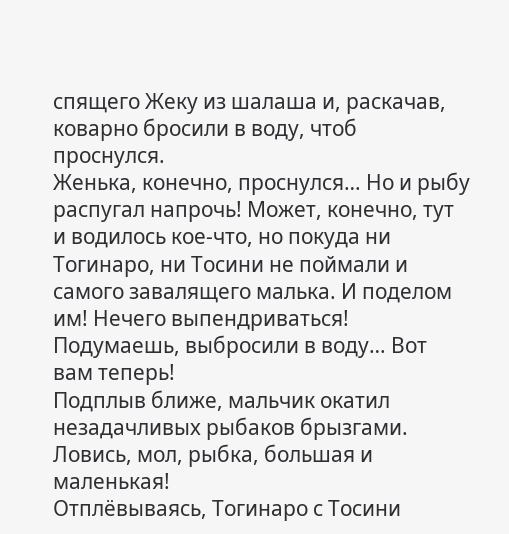спящего Жеку из шалаша и, раскачав, коварно бросили в воду, чтоб проснулся.
Женька, конечно, проснулся… Но и рыбу распугал напрочь! Может, конечно, тут и водилось кое-что, но покуда ни Тогинаро, ни Тосини не поймали и самого завалящего малька. И поделом им! Нечего выпендриваться! Подумаешь, выбросили в воду… Вот вам теперь!
Подплыв ближе, мальчик окатил незадачливых рыбаков брызгами. Ловись, мол, рыбка, большая и маленькая!
Отплёвываясь, Тогинаро с Тосини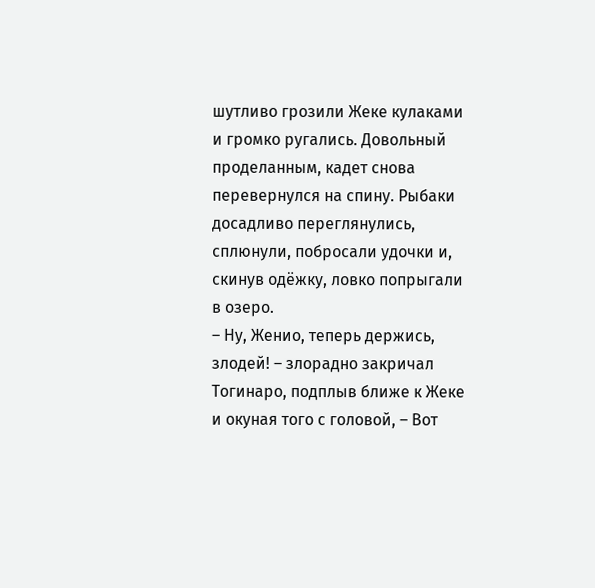шутливо грозили Жеке кулаками и громко ругались. Довольный проделанным, кадет снова перевернулся на спину. Рыбаки досадливо переглянулись, сплюнули, побросали удочки и, скинув одёжку, ловко попрыгали в озеро.
– Ну, Женио, теперь держись, злодей! – злорадно закричал Тогинаро, подплыв ближе к Жеке и окуная того с головой, – Вот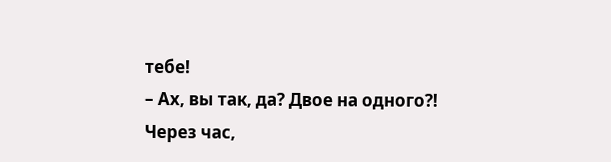тебе!
– Ах, вы так, да? Двое на одного?!
Через час,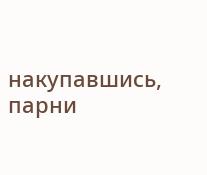накупавшись, парни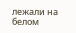лежали на белом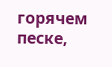горячем песке,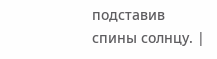подставив спины солнцу. |